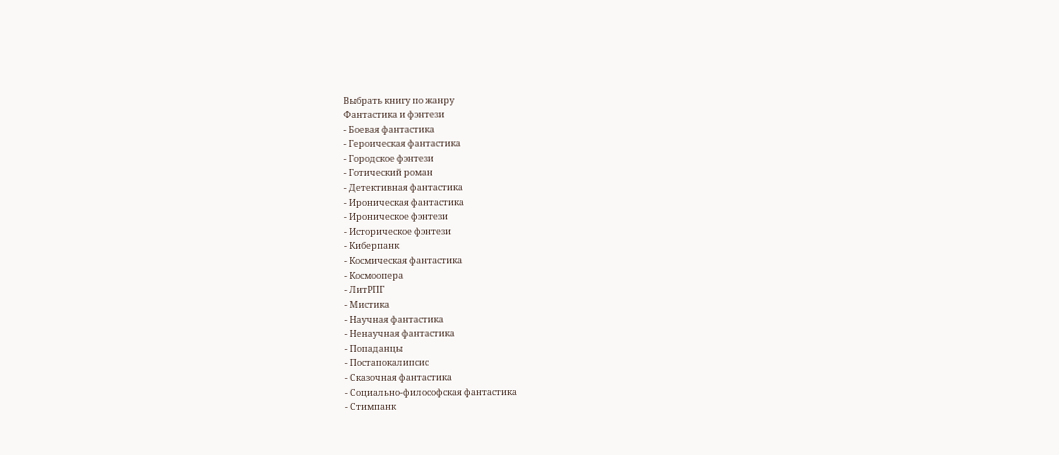Выбрать книгу по жанру
Фантастика и фэнтези
- Боевая фантастика
- Героическая фантастика
- Городское фэнтези
- Готический роман
- Детективная фантастика
- Ироническая фантастика
- Ироническое фэнтези
- Историческое фэнтези
- Киберпанк
- Космическая фантастика
- Космоопера
- ЛитРПГ
- Мистика
- Научная фантастика
- Ненаучная фантастика
- Попаданцы
- Постапокалипсис
- Сказочная фантастика
- Социально-философская фантастика
- Стимпанк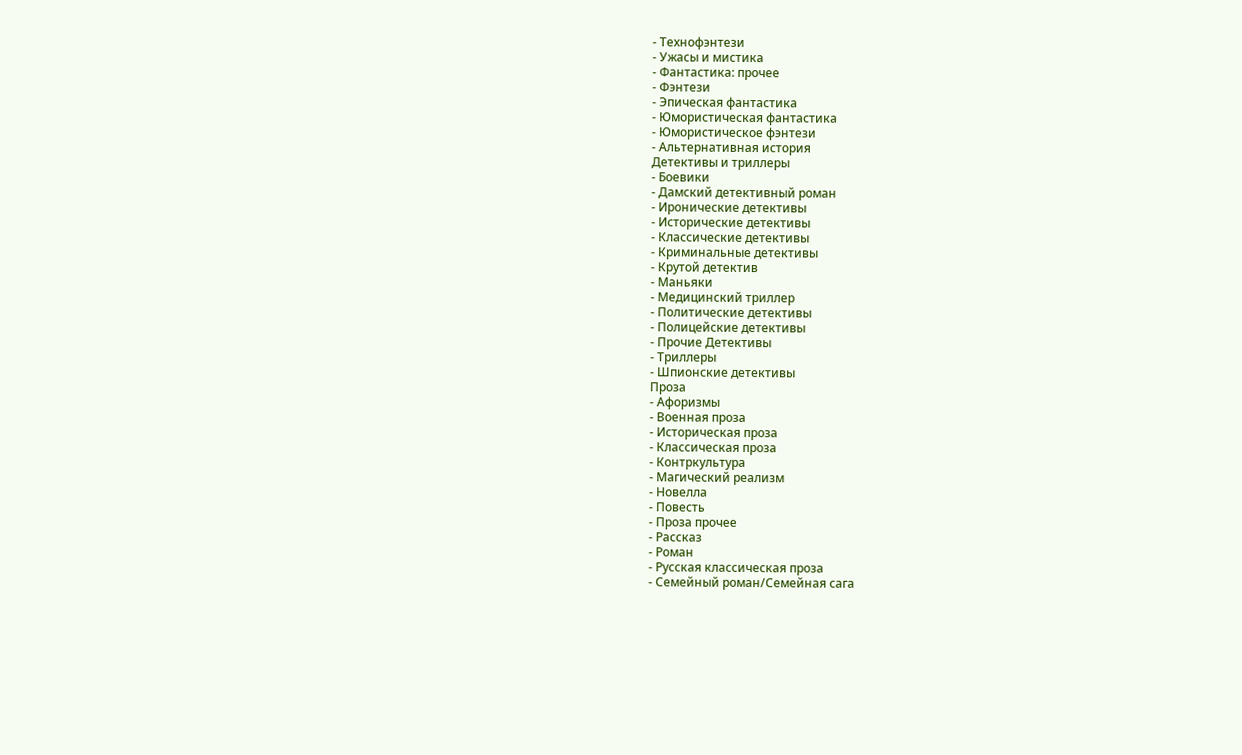- Технофэнтези
- Ужасы и мистика
- Фантастика: прочее
- Фэнтези
- Эпическая фантастика
- Юмористическая фантастика
- Юмористическое фэнтези
- Альтернативная история
Детективы и триллеры
- Боевики
- Дамский детективный роман
- Иронические детективы
- Исторические детективы
- Классические детективы
- Криминальные детективы
- Крутой детектив
- Маньяки
- Медицинский триллер
- Политические детективы
- Полицейские детективы
- Прочие Детективы
- Триллеры
- Шпионские детективы
Проза
- Афоризмы
- Военная проза
- Историческая проза
- Классическая проза
- Контркультура
- Магический реализм
- Новелла
- Повесть
- Проза прочее
- Рассказ
- Роман
- Русская классическая проза
- Семейный роман/Семейная сага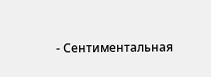- Сентиментальная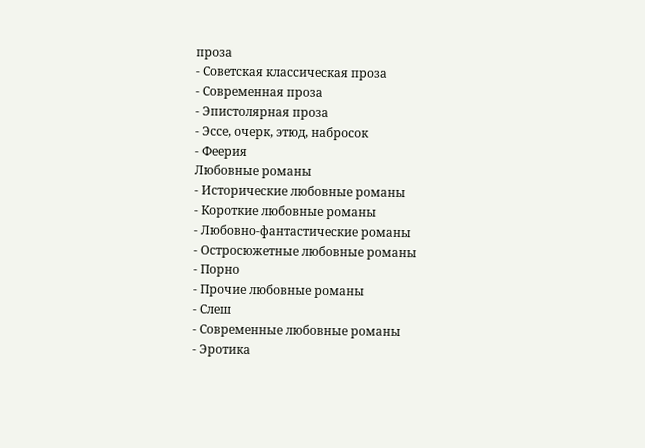проза
- Советская классическая проза
- Современная проза
- Эпистолярная проза
- Эссе, очерк, этюд, набросок
- Феерия
Любовные романы
- Исторические любовные романы
- Короткие любовные романы
- Любовно-фантастические романы
- Остросюжетные любовные романы
- Порно
- Прочие любовные романы
- Слеш
- Современные любовные романы
- Эротика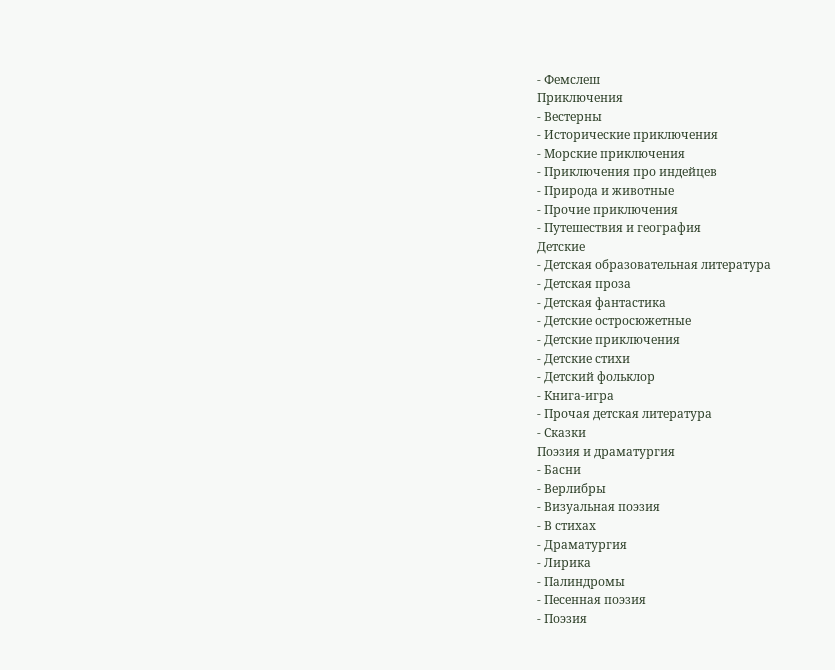- Фемслеш
Приключения
- Вестерны
- Исторические приключения
- Морские приключения
- Приключения про индейцев
- Природа и животные
- Прочие приключения
- Путешествия и география
Детские
- Детская образовательная литература
- Детская проза
- Детская фантастика
- Детские остросюжетные
- Детские приключения
- Детские стихи
- Детский фольклор
- Книга-игра
- Прочая детская литература
- Сказки
Поэзия и драматургия
- Басни
- Верлибры
- Визуальная поэзия
- В стихах
- Драматургия
- Лирика
- Палиндромы
- Песенная поэзия
- Поэзия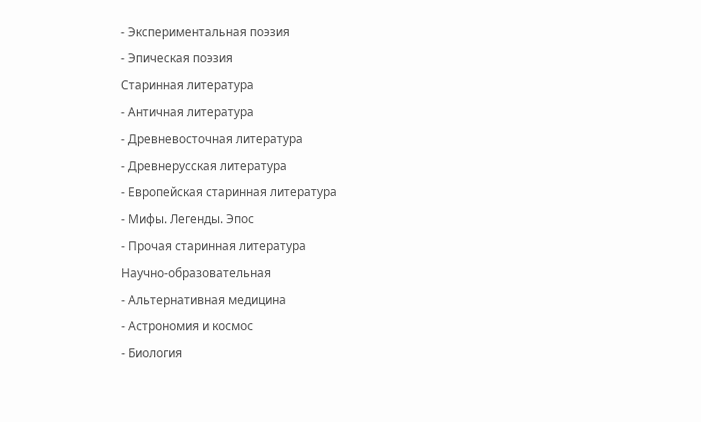- Экспериментальная поэзия
- Эпическая поэзия
Старинная литература
- Античная литература
- Древневосточная литература
- Древнерусская литература
- Европейская старинная литература
- Мифы. Легенды. Эпос
- Прочая старинная литература
Научно-образовательная
- Альтернативная медицина
- Астрономия и космос
- Биология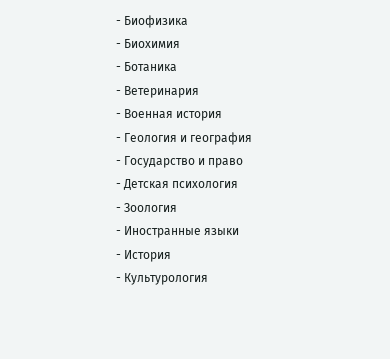- Биофизика
- Биохимия
- Ботаника
- Ветеринария
- Военная история
- Геология и география
- Государство и право
- Детская психология
- Зоология
- Иностранные языки
- История
- Культурология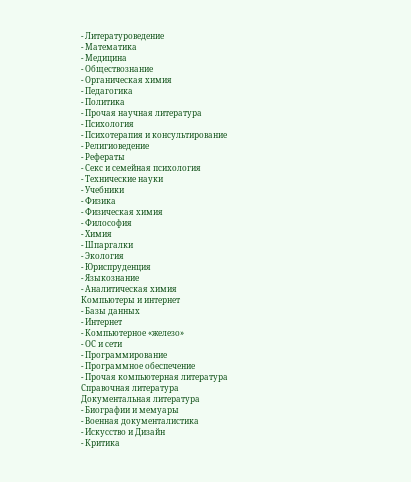- Литературоведение
- Математика
- Медицина
- Обществознание
- Органическая химия
- Педагогика
- Политика
- Прочая научная литература
- Психология
- Психотерапия и консультирование
- Религиоведение
- Рефераты
- Секс и семейная психология
- Технические науки
- Учебники
- Физика
- Физическая химия
- Философия
- Химия
- Шпаргалки
- Экология
- Юриспруденция
- Языкознание
- Аналитическая химия
Компьютеры и интернет
- Базы данных
- Интернет
- Компьютерное «железо»
- ОС и сети
- Программирование
- Программное обеспечение
- Прочая компьютерная литература
Справочная литература
Документальная литература
- Биографии и мемуары
- Военная документалистика
- Искусство и Дизайн
- Критика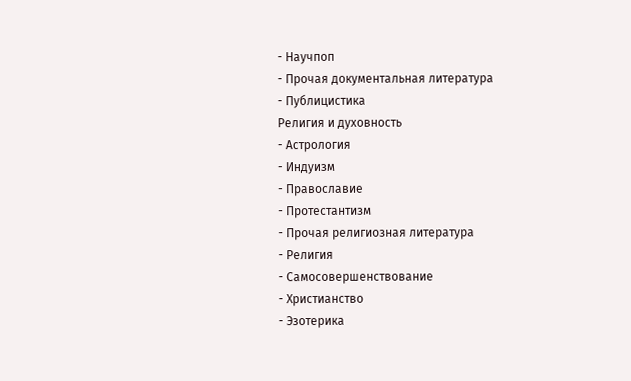- Научпоп
- Прочая документальная литература
- Публицистика
Религия и духовность
- Астрология
- Индуизм
- Православие
- Протестантизм
- Прочая религиозная литература
- Религия
- Самосовершенствование
- Христианство
- Эзотерика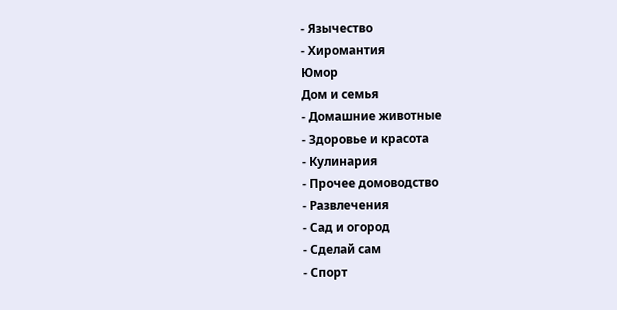- Язычество
- Хиромантия
Юмор
Дом и семья
- Домашние животные
- Здоровье и красота
- Кулинария
- Прочее домоводство
- Развлечения
- Сад и огород
- Сделай сам
- Спорт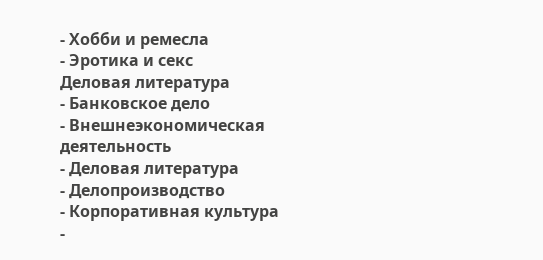- Хобби и ремесла
- Эротика и секс
Деловая литература
- Банковское дело
- Внешнеэкономическая деятельность
- Деловая литература
- Делопроизводство
- Корпоративная культура
-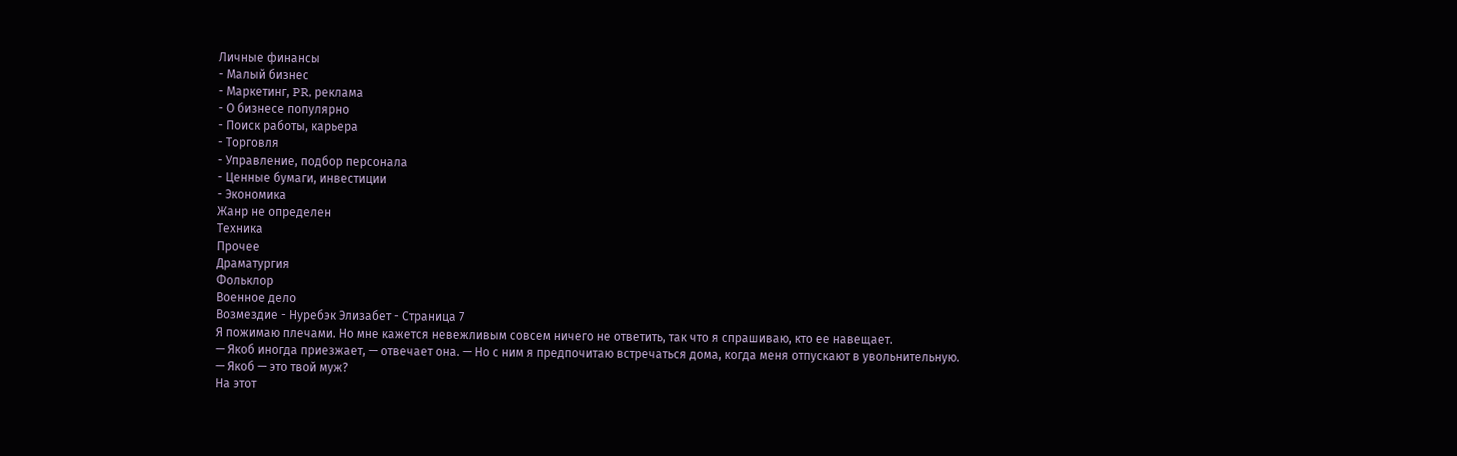Личные финансы
- Малый бизнес
- Маркетинг, PR, реклама
- О бизнесе популярно
- Поиск работы, карьера
- Торговля
- Управление, подбор персонала
- Ценные бумаги, инвестиции
- Экономика
Жанр не определен
Техника
Прочее
Драматургия
Фольклор
Военное дело
Возмездие - Нуребэк Элизабет - Страница 7
Я пожимаю плечами. Но мне кажется невежливым совсем ничего не ответить, так что я спрашиваю, кто ее навещает.
— Якоб иногда приезжает, — отвечает она. — Но с ним я предпочитаю встречаться дома, когда меня отпускают в увольнительную.
— Якоб — это твой муж?
На этот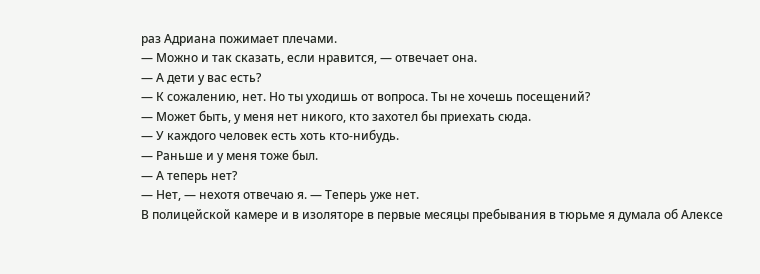раз Адриана пожимает плечами.
— Можно и так сказать, если нравится, — отвечает она.
— А дети у вас есть?
— К сожалению, нет. Но ты уходишь от вопроса. Ты не хочешь посещений?
— Может быть, у меня нет никого, кто захотел бы приехать сюда.
— У каждого человек есть хоть кто-нибудь.
— Раньше и у меня тоже был.
— А теперь нет?
— Нет, — нехотя отвечаю я. — Теперь уже нет.
В полицейской камере и в изоляторе в первые месяцы пребывания в тюрьме я думала об Алексе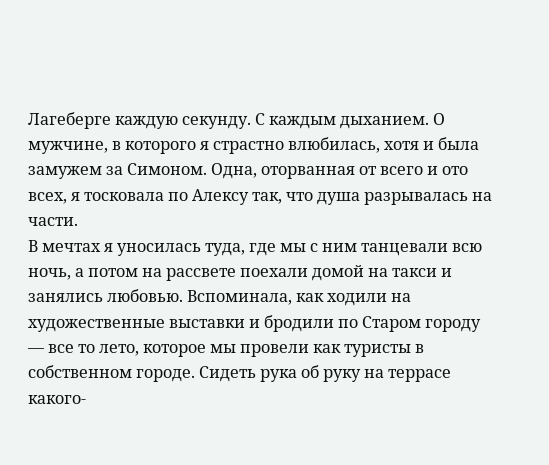Лагеберге каждую секунду. С каждым дыханием. О мужчине, в которого я страстно влюбилась, хотя и была замужем за Симоном. Одна, оторванная от всего и ото всех, я тосковала по Алексу так, что душа разрывалась на части.
В мечтах я уносилась туда, где мы с ним танцевали всю ночь, а потом на рассвете поехали домой на такси и занялись любовью. Вспоминала, как ходили на художественные выставки и бродили по Старом городу — все то лето, которое мы провели как туристы в собственном городе. Сидеть рука об руку на террасе какого-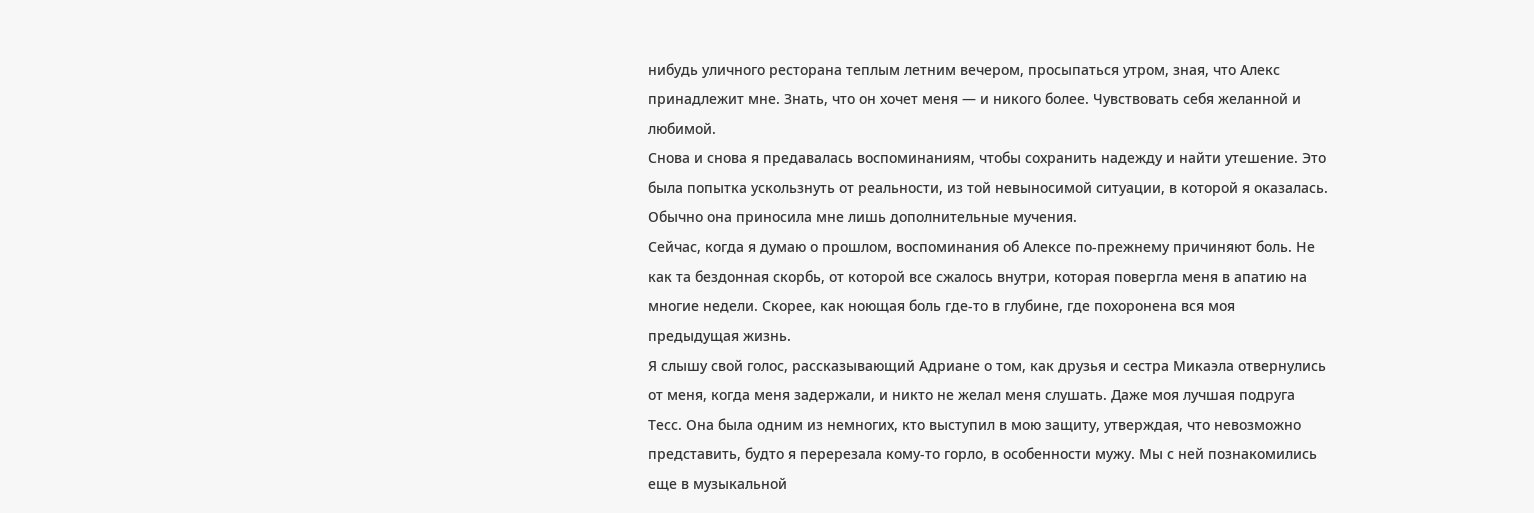нибудь уличного ресторана теплым летним вечером, просыпаться утром, зная, что Алекс принадлежит мне. Знать, что он хочет меня — и никого более. Чувствовать себя желанной и любимой.
Снова и снова я предавалась воспоминаниям, чтобы сохранить надежду и найти утешение. Это была попытка ускользнуть от реальности, из той невыносимой ситуации, в которой я оказалась. Обычно она приносила мне лишь дополнительные мучения.
Сейчас, когда я думаю о прошлом, воспоминания об Алексе по-прежнему причиняют боль. Не как та бездонная скорбь, от которой все сжалось внутри, которая повергла меня в апатию на многие недели. Скорее, как ноющая боль где-то в глубине, где похоронена вся моя предыдущая жизнь.
Я слышу свой голос, рассказывающий Адриане о том, как друзья и сестра Микаэла отвернулись от меня, когда меня задержали, и никто не желал меня слушать. Даже моя лучшая подруга Тесс. Она была одним из немногих, кто выступил в мою защиту, утверждая, что невозможно представить, будто я перерезала кому-то горло, в особенности мужу. Мы с ней познакомились еще в музыкальной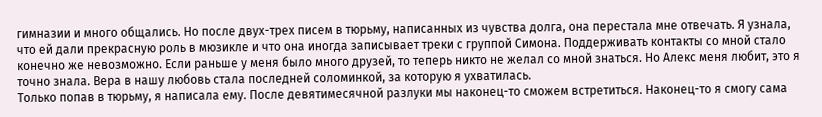гимназии и много общались. Но после двух-трех писем в тюрьму, написанных из чувства долга, она перестала мне отвечать. Я узнала, что ей дали прекрасную роль в мюзикле и что она иногда записывает треки с группой Симона. Поддерживать контакты со мной стало конечно же невозможно. Если раньше у меня было много друзей, то теперь никто не желал со мной знаться. Но Алекс меня любит, это я точно знала. Вера в нашу любовь стала последней соломинкой, за которую я ухватилась.
Только попав в тюрьму, я написала ему. После девятимесячной разлуки мы наконец-то сможем встретиться. Наконец-то я смогу сама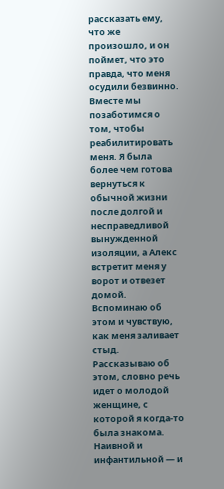рассказать ему, что же произошло, и он поймет, что это правда, что меня осудили безвинно. Вместе мы позаботимся о том, чтобы реабилитировать меня. Я была более чем готова вернуться к обычной жизни после долгой и несправедливой вынужденной изоляции, а Алекс встретит меня у ворот и отвезет домой.
Вспоминаю об этом и чувствую, как меня заливает стыд. Рассказываю об этом, словно речь идет о молодой женщине, с которой я когда-то была знакома. Наивной и инфантильной — и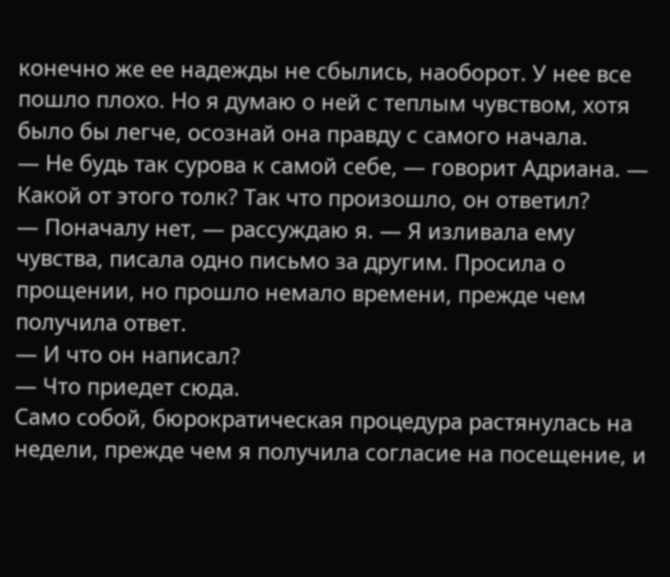конечно же ее надежды не сбылись, наоборот. У нее все пошло плохо. Но я думаю о ней с теплым чувством, хотя было бы легче, осознай она правду с самого начала.
— Не будь так сурова к самой себе, — говорит Адриана. — Какой от этого толк? Так что произошло, он ответил?
— Поначалу нет, — рассуждаю я. — Я изливала ему чувства, писала одно письмо за другим. Просила о прощении, но прошло немало времени, прежде чем получила ответ.
— И что он написал?
— Что приедет сюда.
Само собой, бюрократическая процедура растянулась на недели, прежде чем я получила согласие на посещение, и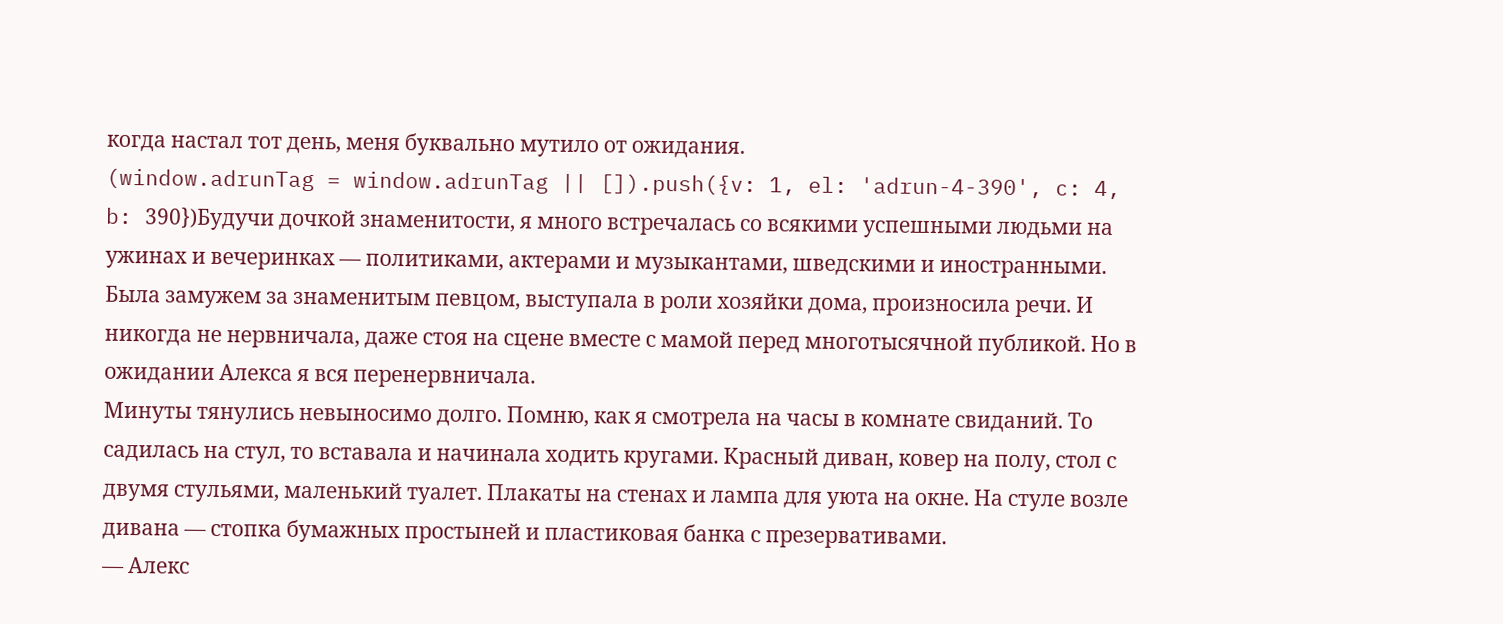когда настал тот день, меня буквально мутило от ожидания.
(window.adrunTag = window.adrunTag || []).push({v: 1, el: 'adrun-4-390', c: 4, b: 390})Будучи дочкой знаменитости, я много встречалась со всякими успешными людьми на ужинах и вечеринках — политиками, актерами и музыкантами, шведскими и иностранными. Была замужем за знаменитым певцом, выступала в роли хозяйки дома, произносила речи. И никогда не нервничала, даже стоя на сцене вместе с мамой перед многотысячной публикой. Но в ожидании Алекса я вся перенервничала.
Минуты тянулись невыносимо долго. Помню, как я смотрела на часы в комнате свиданий. То садилась на стул, то вставала и начинала ходить кругами. Красный диван, ковер на полу, стол с двумя стульями, маленький туалет. Плакаты на стенах и лампа для уюта на окне. На стуле возле дивана — стопка бумажных простыней и пластиковая банка с презервативами.
— Алекс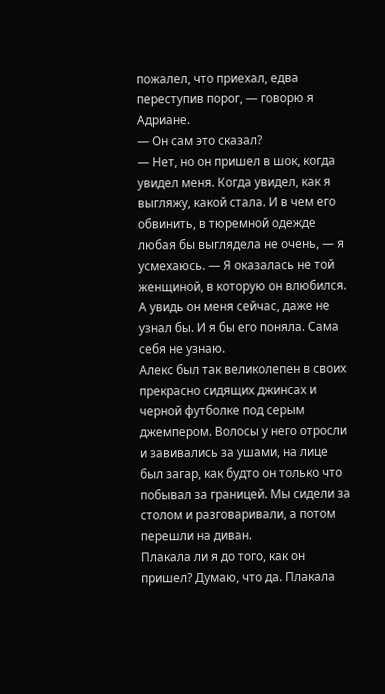пожалел, что приехал, едва переступив порог, — говорю я Адриане.
— Он сам это сказал?
— Нет, но он пришел в шок, когда увидел меня. Когда увидел, как я выгляжу, какой стала. И в чем его обвинить, в тюремной одежде любая бы выглядела не очень, — я усмехаюсь. — Я оказалась не той женщиной, в которую он влюбился. А увидь он меня сейчас, даже не узнал бы. И я бы его поняла. Сама себя не узнаю.
Алекс был так великолепен в своих прекрасно сидящих джинсах и черной футболке под серым джемпером. Волосы у него отросли и завивались за ушами, на лице был загар, как будто он только что побывал за границей. Мы сидели за столом и разговаривали, а потом перешли на диван.
Плакала ли я до того, как он пришел? Думаю, что да. Плакала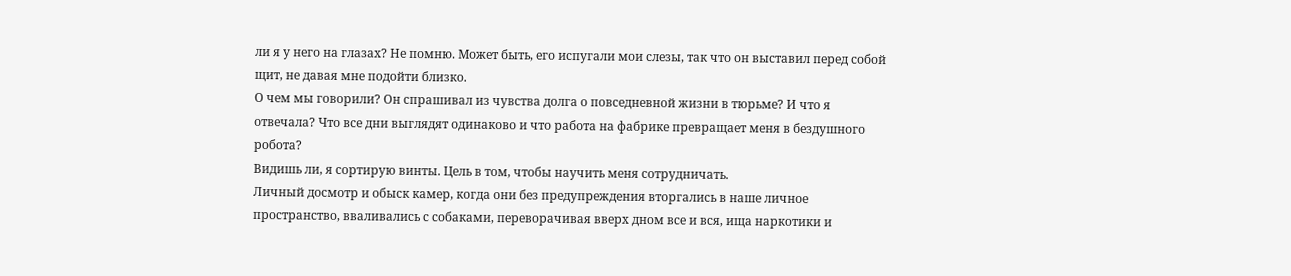ли я у него на глазах? Не помню. Может быть, его испугали мои слезы, так что он выставил перед собой щит, не давая мне подойти близко.
О чем мы говорили? Он спрашивал из чувства долга о повседневной жизни в тюрьме? И что я отвечала? Что все дни выглядят одинаково и что работа на фабрике превращает меня в бездушного робота?
Видишь ли, я сортирую винты. Цель в том, чтобы научить меня сотрудничать.
Личный досмотр и обыск камер, когда они без предупреждения вторгались в наше личное пространство, вваливались с собаками, переворачивая вверх дном все и вся, ища наркотики и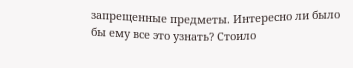запрещенные предметы. Интересно ли было бы ему все это узнать? Стоило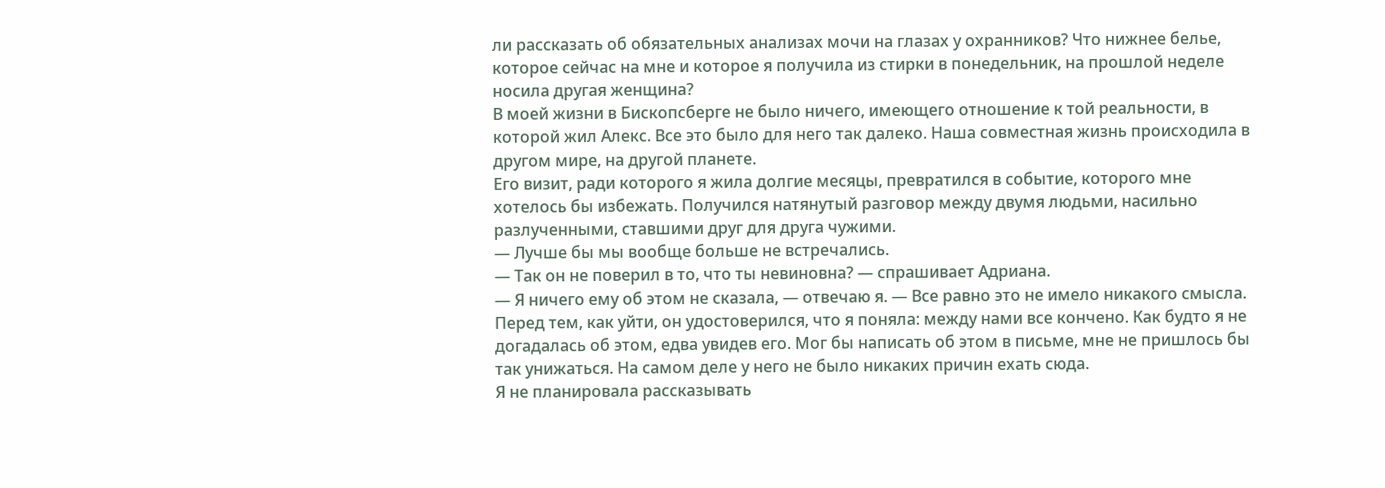ли рассказать об обязательных анализах мочи на глазах у охранников? Что нижнее белье, которое сейчас на мне и которое я получила из стирки в понедельник, на прошлой неделе носила другая женщина?
В моей жизни в Бископсберге не было ничего, имеющего отношение к той реальности, в которой жил Алекс. Все это было для него так далеко. Наша совместная жизнь происходила в другом мире, на другой планете.
Его визит, ради которого я жила долгие месяцы, превратился в событие, которого мне хотелось бы избежать. Получился натянутый разговор между двумя людьми, насильно разлученными, ставшими друг для друга чужими.
— Лучше бы мы вообще больше не встречались.
— Так он не поверил в то, что ты невиновна? — спрашивает Адриана.
— Я ничего ему об этом не сказала, — отвечаю я. — Все равно это не имело никакого смысла. Перед тем, как уйти, он удостоверился, что я поняла: между нами все кончено. Как будто я не догадалась об этом, едва увидев его. Мог бы написать об этом в письме, мне не пришлось бы так унижаться. На самом деле у него не было никаких причин ехать сюда.
Я не планировала рассказывать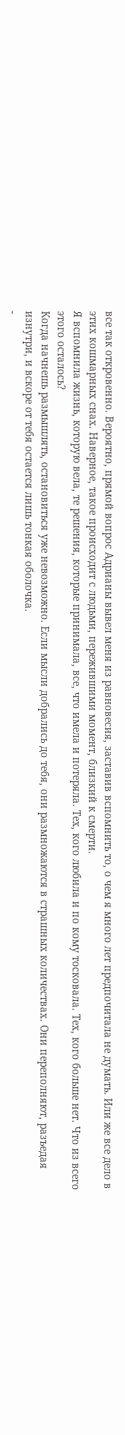все так откровенно. Вероятно, прямой вопрос Адрианы вывел меня из равновесия, заставив вспомнить то, о чем я много лет предпочитала не думать. Или же все дело в этих кошмарных снах. Наверное, такое происходит с людьми, пережившими момент, близкий к смерти.
Я вспомнила жизнь, которую вела, те решения, которые принимала, все, что имела и потеряла. Тех, кого любила и по кому тосковала. Тех, кого больше нет. Что из всего этого осталось?
Когда начнешь размышлять, остановиться уже невозможно. Если мысли добрались до тебя, они размножаются в страшных количествах. Они переполняют, разъедая изнутри, и вскоре от тебя остается лишь тонкая оболочка.
-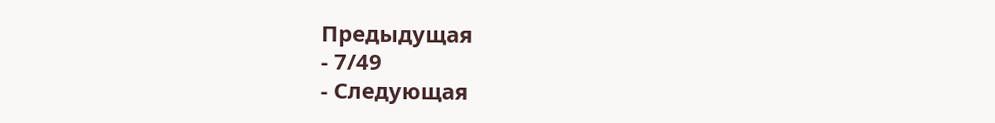Предыдущая
- 7/49
- Следующая